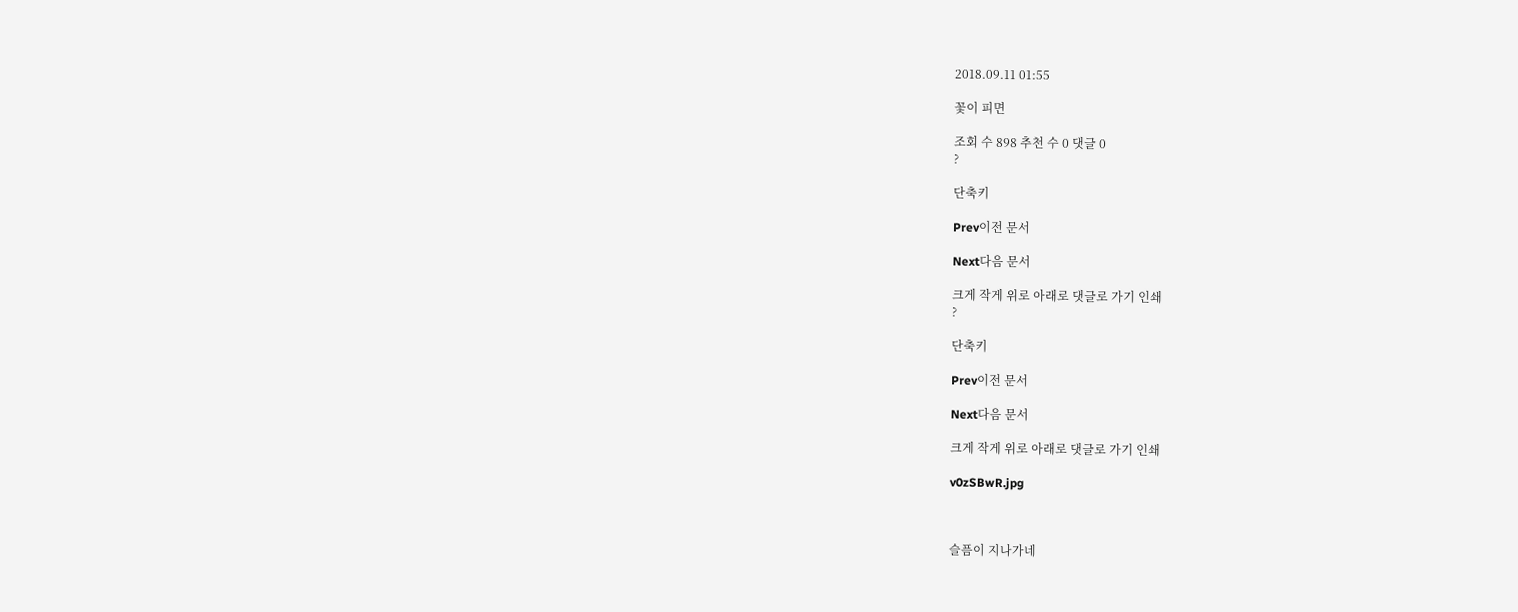2018.09.11 01:55

꽃이 피면

조회 수 898 추천 수 0 댓글 0
?

단축키

Prev이전 문서

Next다음 문서

크게 작게 위로 아래로 댓글로 가기 인쇄
?

단축키

Prev이전 문서

Next다음 문서

크게 작게 위로 아래로 댓글로 가기 인쇄

v0zSBwR.jpg



슬픔이 지나가네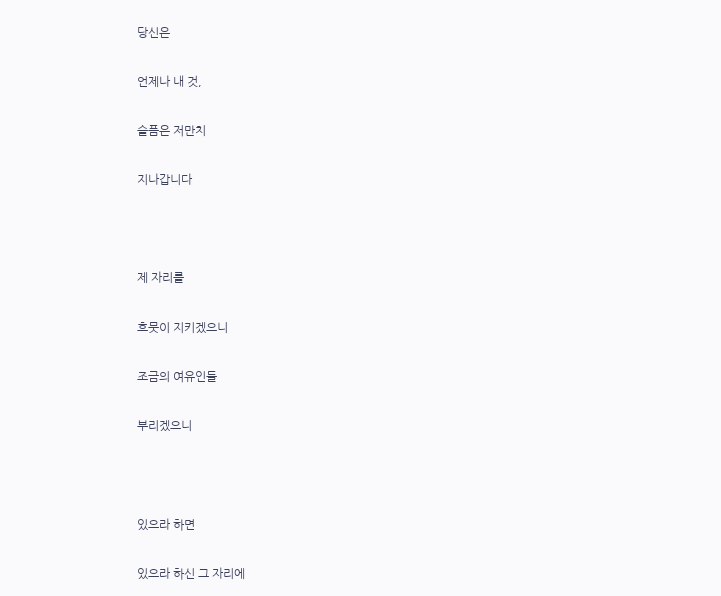당신은

언제나 내 것,

슬픔은 저만치

지나갑니다



제 자리를

흐뭇이 지키겠으니

조금의 여유인들

부리겠으니



있으라 하면

있으라 하신 그 자리에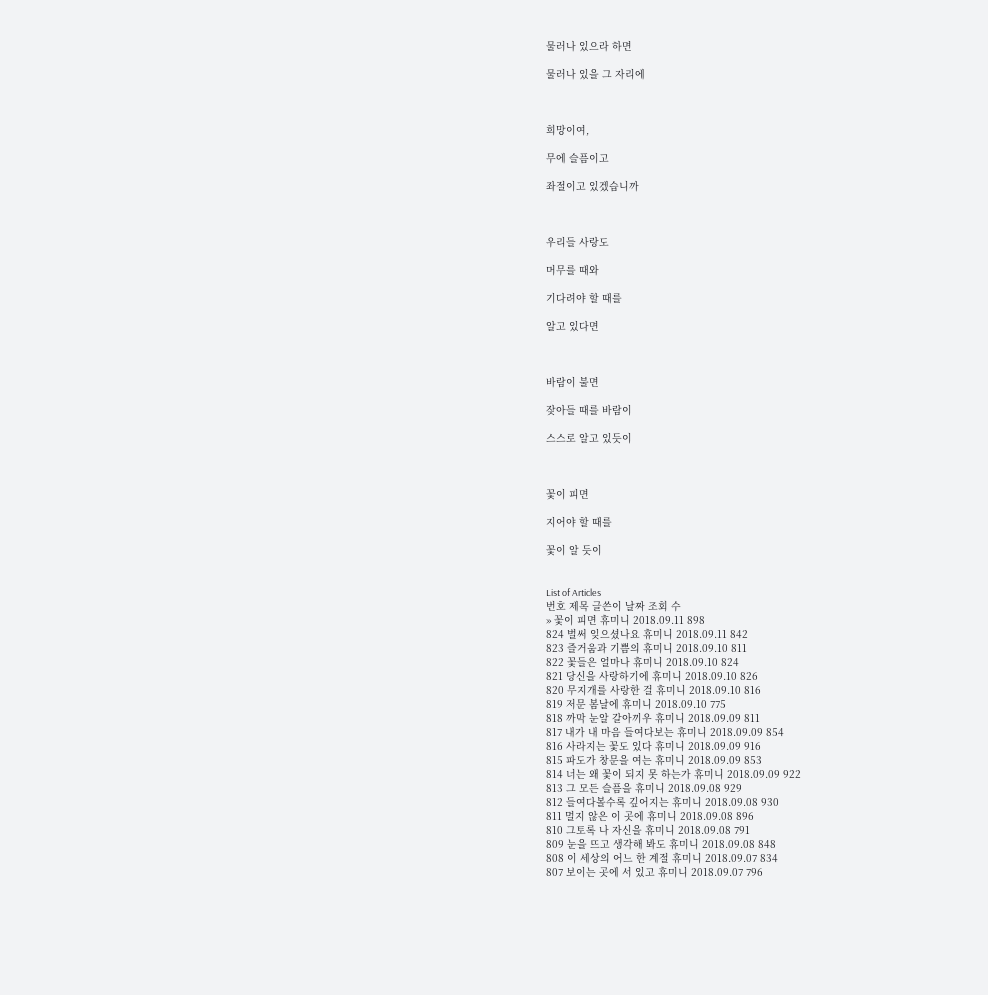물러나 있으라 하면

물러나 있을 그 자리에



희망이여,

무에 슬픔이고

좌절이고 있겠습니까



우리들 사랑도

머무를 때와

기다려야 할 때를

알고 있다면



바람이 불면

잦아들 때를 바람이

스스로 알고 있듯이



꽃이 피면

지어야 할 때를

꽃이 알 듯이


List of Articles
번호 제목 글쓴이 날짜 조회 수
» 꽃이 피면 휴미니 2018.09.11 898
824 벌써 잊으셨나요 휴미니 2018.09.11 842
823 즐거움과 기쁨의 휴미니 2018.09.10 811
822 꽃들은 얼마나 휴미니 2018.09.10 824
821 당신을 사랑하기에 휴미니 2018.09.10 826
820 무지개를 사랑한 걸 휴미니 2018.09.10 816
819 저문 봄날에 휴미니 2018.09.10 775
818 까막 눈알 갈아끼우 휴미니 2018.09.09 811
817 내가 내 마음 들여다보는 휴미니 2018.09.09 854
816 사라지는 꽃도 있다 휴미니 2018.09.09 916
815 파도가 창문을 여는 휴미니 2018.09.09 853
814 너는 왜 꽃이 되지 못 하는가 휴미니 2018.09.09 922
813 그 모든 슬픔을 휴미니 2018.09.08 929
812 들여다볼수록 깊어지는 휴미니 2018.09.08 930
811 멀지 않은 이 곳에 휴미니 2018.09.08 896
810 그토록 나 자신을 휴미니 2018.09.08 791
809 눈을 뜨고 생각해 봐도 휴미니 2018.09.08 848
808 이 세상의 어느 한 계절 휴미니 2018.09.07 834
807 보이는 곳에 서 있고 휴미니 2018.09.07 796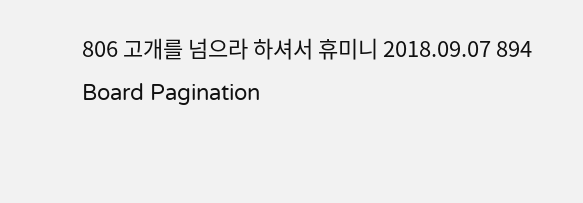806 고개를 넘으라 하셔서 휴미니 2018.09.07 894
Board Pagination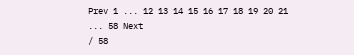Prev 1 ... 12 13 14 15 16 17 18 19 20 21 ... 58 Next
/ 58